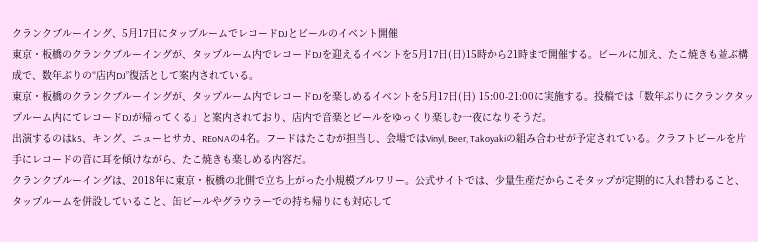クランクブルーイング、5月17日にタップルームでレコードDJとビールのイベント開催
東京・板橋のクランクブルーイングが、タップルーム内でレコードDJを迎えるイベントを5月17日(日)15時から21時まで開催する。ビールに加え、たこ焼きも並ぶ構成で、数年ぶりの“店内DJ”復活として案内されている。
東京・板橋のクランクブルーイングが、タップルーム内でレコードDJを楽しめるイベントを5月17日(日) 15:00-21:00に実施する。投稿では「数年ぶりにクランクタップルーム内にてレコードDJが帰ってくる」と案内されており、店内で音楽とビールをゆっくり楽しむ一夜になりそうだ。
出演するのはk5、キング、ニューヒサカ、REoNAの4名。フードはたこむが担当し、会場ではVinyl, Beer, Takoyakiの組み合わせが予定されている。クラフトビールを片手にレコードの音に耳を傾けながら、たこ焼きも楽しめる内容だ。
クランクブルーイングは、2018年に東京・板橋の北側で立ち上がった小規模ブルワリー。公式サイトでは、少量生産だからこそタップが定期的に入れ替わること、タップルームを併設していること、缶ビールやグラウラーでの持ち帰りにも対応して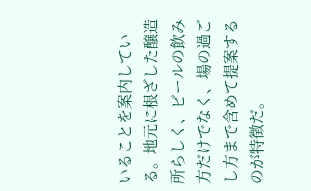いることを案内している。地元に根ざした醸造所らしく、ビールの飲み方だけでなく、場の過ごし方まで含めて提案するのが特徴だ。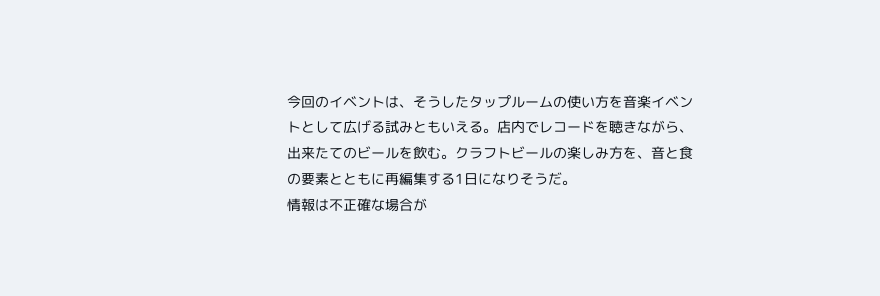今回のイベントは、そうしたタップルームの使い方を音楽イベントとして広げる試みともいえる。店内でレコードを聴きながら、出来たてのビールを飲む。クラフトビールの楽しみ方を、音と食の要素とともに再編集する1日になりそうだ。
情報は不正確な場合が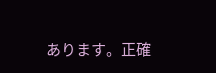あります。正確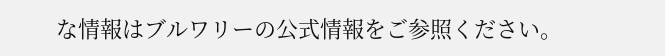な情報はブルワリーの公式情報をご参照ください。